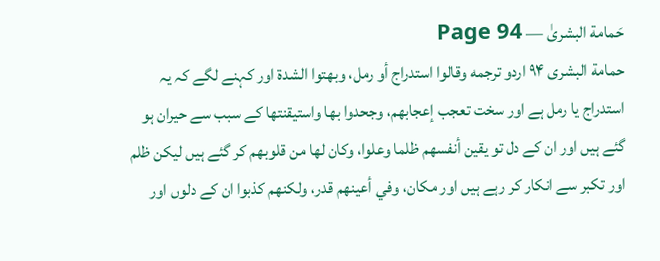حَمامة البشریٰ — Page 94
حمامة البشرى ۹۴ اردو ترجمه وقالوا استدراج أو رمل، وبهتوا الشدة اور کہنے لگے کہ یہ استدراج یا رمل ہے اور سخت تعجب إعجابهم، وجحدوا بها واستيقنتها کے سبب سے حیران ہو گئے ہیں اور ان کے دل تو یقین أنفسهم ظلما وعلوا، وكان لها من قلوبھم کر گئے ہیں لیکن ظلم اور تکبر سے انکار کر رہے ہیں اور مكان، وفي أعينهم قدر، ولكنهم كذبوا ان کے دلوں اور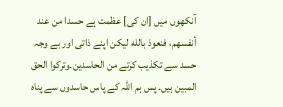آنکھوں میں [ان کی] عظمت ہے حسدا من عند أنفسهم، فنعوذ بالله لیکن اپنے ذاتی اور بے وجہ حسد سے تکذیب کرتے من الحاسدين۔وتركوا الحق المبین ہیں۔ پس ہم اللہ کے پاس حاسدوں سے پناہ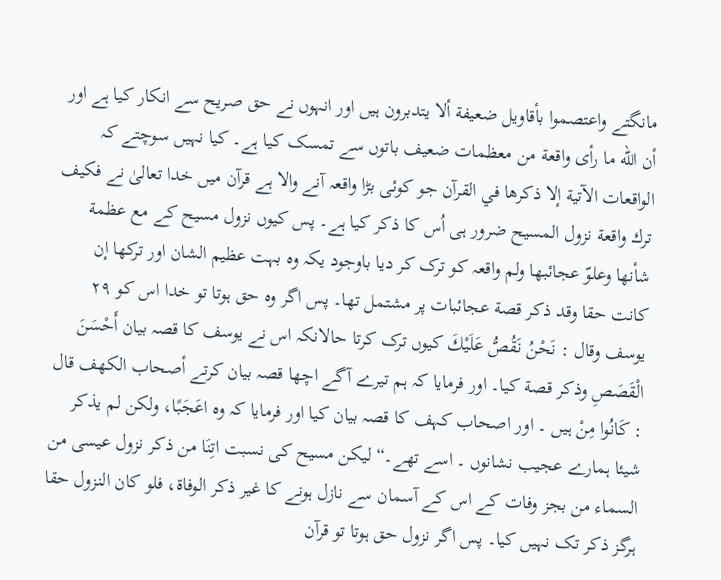مانگتے واعتصموا بأقاويل ضعيفة ألا يتدبرون ہیں اور انہوں نے حق صریح سے انکار کیا ہے اور أن الله ما رأى واقعة من معظمات ضعیف باتوں سے تمسک کیا ہے۔ کیا نہیں سوچتے کہ الواقعات الآتية إلا ذكرها في القرآن جو کوئی بڑا واقعہ آنے والا ہے قرآن میں خدا تعالیٰ نے فكيف ترك واقعة نزول المسيح ضرور ہی اُس کا ذکر کیا ہے۔ پس کیوں نزول مسیح کے مع عظمة شأنها وعلوّ عجائبها ولم واقعہ کو ترک کر دیا باوجود یکہ وہ بہت عظیم الشان اور تركها إن كانت حقا وقد ذكر قصة عجائبات پر مشتمل تھا۔ پس اگر وہ حق ہوتا تو خدا اس کو ٢٩ يوسف وقال : نَحْنُ نَقُصُّ عَلَيْكَ کیوں ترک کرتا حالانکہ اس نے یوسف کا قصہ بیان أَحْسَنَ الْقَصَصِ وذكر قصة کیا۔ اور فرمایا کہ ہم تیرے آگے اچھا قصہ بیان کرتے أصحاب الكهف قال : كَانُوا مِنْ ہیں ۔ اور اصحاب کہف کا قصہ بیان کیا اور فرمایا کہ وہ اعَجَبًا، ولكن لم يذكر شيئا ہمارے عجیب نشانوں ۔ اسے تھے۔“ لیکن مسیح کی نسبت اتِنَا من ذكر نزول عيسى من السماء من بجز وفات کے اس کے آسمان سے نازل ہونے کا غير ذكر الوفاة، فلو كان النزول حقا ہرگز ذکر تک نہیں کیا۔ پس اگر نزول حق ہوتا تو قرآن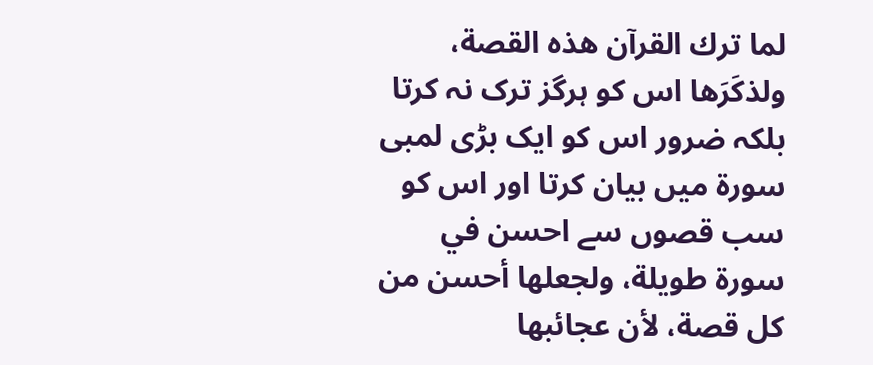لما ترك القرآن هذه القصة، ولذكَرَها اس کو ہرگز ترک نہ کرتا بلکہ ضرور اس کو ایک بڑی لمبی سورۃ میں بیان کرتا اور اس کو سب قصوں سے احسن في سورة طويلة، ولجعلها أحسن من كل قصة، لأن عجائبها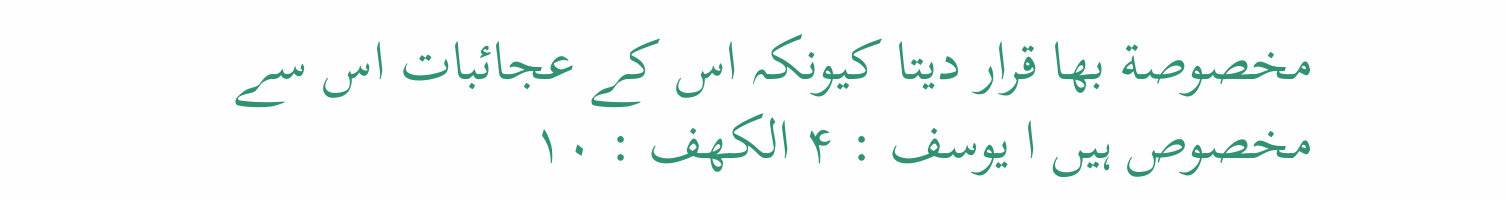مخصوصة بها قرار دیتا کیونکہ اس کے عجائبات اس سے مخصوص ہیں ا يوسف : ۴ الكهف : ١٠